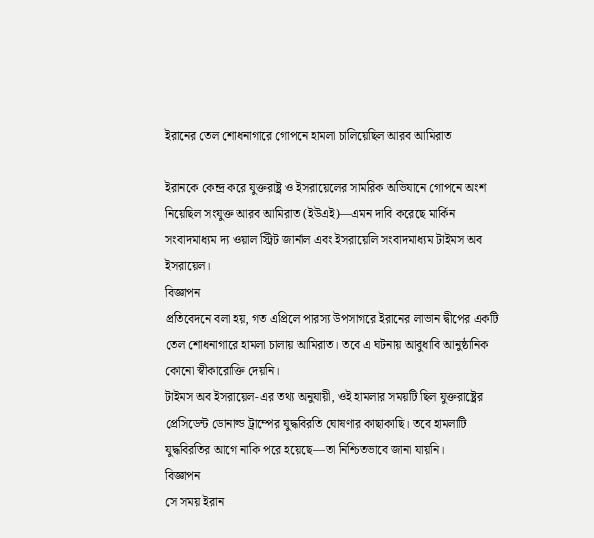ইরানের তেল শোধনাগারে গোপনে হামলা চালিয়েছিল আরব আমিরাত

ইরানকে কেন্দ্র করে যুক্তরাষ্ট্র ও ইসরায়েলের সামরিক অভিযানে গোপনে অংশ নিয়েছিল সংযুক্ত আরব আমিরাত (ইউএই)—এমন দাবি করেছে মার্কিন সংবাদমাধ্যম দ্য ওয়াল স্ট্রিট জার্নাল এবং ইসরায়েলি সংবাদমাধ্যম টাইমস অব ইসরায়েল।
বিজ্ঞাপন
প্রতিবেদনে বলা হয়, গত এপ্রিলে পারস্য উপসাগরে ইরানের লাভান দ্বীপের একটি তেল শোধনাগারে হামলা চালায় আমিরাত। তবে এ ঘটনায় আবুধাবি আনুষ্ঠানিক কোনো স্বীকারোক্তি দেয়নি।
টাইমস অব ইসরায়েল-এর তথ্য অনুযায়ী, ওই হামলার সময়টি ছিল যুক্তরাষ্ট্রের প্রেসিডেন্ট ডোনাল্ড ট্রাম্পের যুদ্ধবিরতি ঘোষণার কাছাকাছি। তবে হামলাটি যুদ্ধবিরতির আগে নাকি পরে হয়েছে—তা নিশ্চিতভাবে জানা যায়নি।
বিজ্ঞাপন
সে সময় ইরান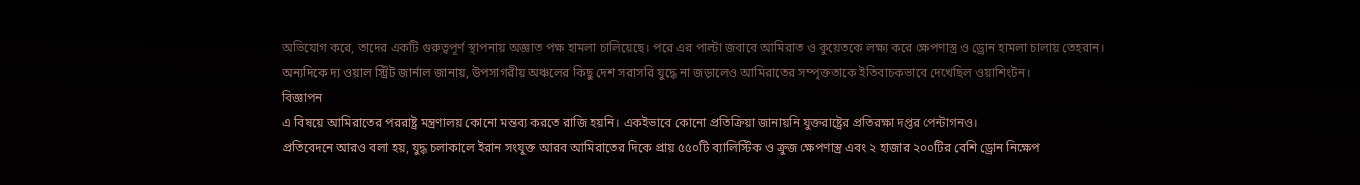অভিযোগ করে, তাদের একটি গুরুত্বপূর্ণ স্থাপনায় অজ্ঞাত পক্ষ হামলা চালিয়েছে। পরে এর পাল্টা জবাবে আমিরাত ও কুয়েতকে লক্ষ্য করে ক্ষেপণাস্ত্র ও ড্রোন হামলা চালায় তেহরান।
অন্যদিকে দ্য ওয়াল স্ট্রিট জার্নাল জানায়, উপসাগরীয় অঞ্চলের কিছু দেশ সরাসরি যুদ্ধে না জড়ালেও আমিরাতের সম্পৃক্ততাকে ইতিবাচকভাবে দেখেছিল ওয়াশিংটন।
বিজ্ঞাপন
এ বিষয়ে আমিরাতের পররাষ্ট্র মন্ত্রণালয় কোনো মন্তব্য করতে রাজি হয়নি। একইভাবে কোনো প্রতিক্রিয়া জানায়নি যুক্তরাষ্ট্রের প্রতিরক্ষা দপ্তর পেন্টাগনও।
প্রতিবেদনে আরও বলা হয়, যুদ্ধ চলাকালে ইরান সংযুক্ত আরব আমিরাতের দিকে প্রায় ৫৫০টি ব্যালিস্টিক ও ক্রুজ ক্ষেপণাস্ত্র এবং ২ হাজার ২০০টির বেশি ড্রোন নিক্ষেপ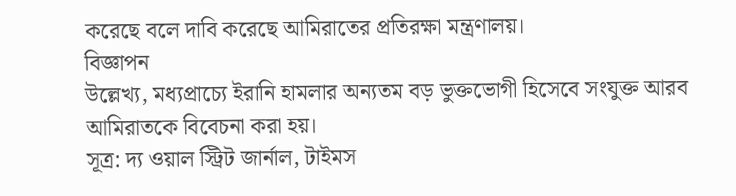করেছে বলে দাবি করেছে আমিরাতের প্রতিরক্ষা মন্ত্রণালয়।
বিজ্ঞাপন
উল্লেখ্য, মধ্যপ্রাচ্যে ইরানি হামলার অন্যতম বড় ভুক্তভোগী হিসেবে সংযুক্ত আরব আমিরাতকে বিবেচনা করা হয়।
সূত্র: দ্য ওয়াল স্ট্রিট জার্নাল, টাইমস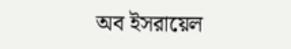অব ইসরায়েল